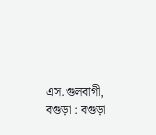এস.গুলবাগী, বগুড়া : বগুড়া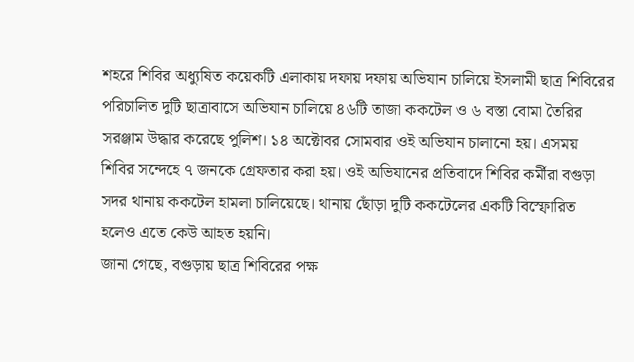শহরে শিবির অধ্যুষিত কয়েকটি এলাকায় দফায় দফায় অভিযান চালিয়ে ইসলামী ছাত্র শিবিরের পরিচালিত দুটি ছাত্রাবাসে অভিযান চালিয়ে ৪৬টি তাজা ককটেল ও ৬ বস্তা বোমা তৈরির সরঞ্জাম উদ্ধার করেছে পুলিশ। ১৪ অক্টোবর সোমবার ওই অভিযান চালানো হয়। এসময় শিবির সন্দেহে ৭ জনকে গ্রেফতার করা হয়। ওই অভিযানের প্রতিবাদে শিবির কর্মীরা বগুড়া সদর থানায় ককটেল হামলা চালিয়েছে। থানায় ছোঁড়া দুটি ককটেলের একটি বিস্ফোরিত হলেও এতে কেউ আহত হয়নি।
জানা গেছে, বগুড়ায় ছাত্র শিবিরের পক্ষ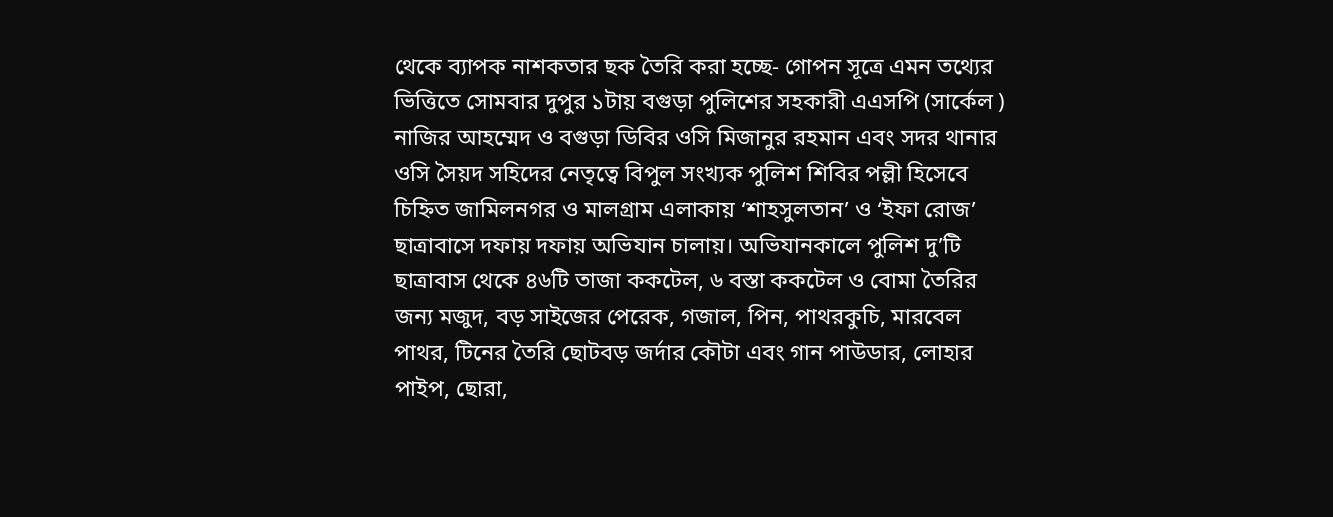থেকে ব্যাপক নাশকতার ছক তৈরি করা হচ্ছে- গোপন সূত্রে এমন তথ্যের ভিত্তিতে সোমবার দুপুর ১টায় বগুড়া পুলিশের সহকারী এএসপি (সার্কেল ) নাজির আহম্মেদ ও বগুড়া ডিবির ওসি মিজানুর রহমান এবং সদর থানার ওসি সৈয়দ সহিদের নেতৃত্বে বিপুল সংখ্যক পুলিশ শিবির পল্লী হিসেবে চিহ্নিত জামিলনগর ও মালগ্রাম এলাকায় ‘শাহসুলতান’ ও ‘ইফা রোজ’ ছাত্রাবাসে দফায় দফায় অভিযান চালায়। অভিযানকালে পুলিশ দু’টি ছাত্রাবাস থেকে ৪৬টি তাজা ককটেল, ৬ বস্তা ককটেল ও বোমা তৈরির জন্য মজুদ, বড় সাইজের পেরেক, গজাল, পিন, পাথরকুচি, মারবেল পাথর, টিনের তৈরি ছোটবড় জর্দার কৌটা এবং গান পাউডার, লোহার পাইপ, ছোরা,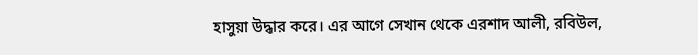হাসুয়া উদ্ধার করে। এর আগে সেখান থেকে এরশাদ আলী, রবিউল,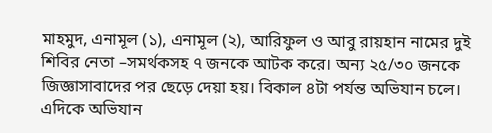মাহমুদ, এনামূল (১), এনামূল (২), আরিফুল ও আবু রায়হান নামের দুই শিবির নেতা –সমর্থকসহ ৭ জনকে আটক করে। অন্য ২৫/৩০ জনকে জিজ্ঞাসাবাদের পর ছেড়ে দেয়া হয়। বিকাল ৪টা পর্যন্ত অভিযান চলে।
এদিকে অভিযান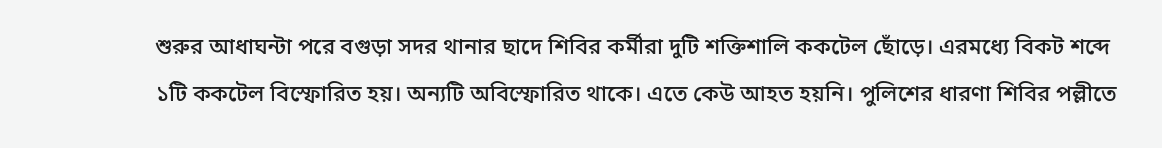শুরুর আধাঘন্টা পরে বগুড়া সদর থানার ছাদে শিবির কর্মীরা দুটি শক্তিশালি ককটেল ছোঁড়ে। এরমধ্যে বিকট শব্দে ১টি ককটেল বিস্ফোরিত হয়। অন্যটি অবিস্ফোরিত থাকে। এতে কেউ আহত হয়নি। পুলিশের ধারণা শিবির পল্লীতে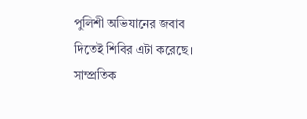পুলিশী অভিযানের জবাব দিতেই শিবির এটা করেছে। সাম্প্রতিক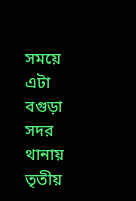সময়ে এটা বগুড়া সদর থানায় তৃতীয়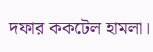দফার ককটেল হামলা।